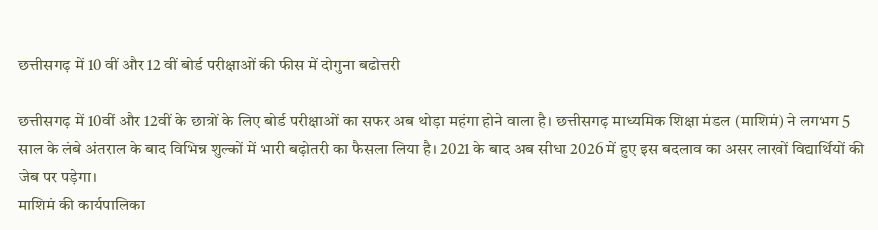छत्तीसगढ़ में 10 वीं और 12 वीं बोर्ड परीक्षाओं की फीस में दोगुना बढोत्तरी

छत्तीसगढ़ में 10वीं और 12वीं के छात्रों के लिए बोर्ड परीक्षाओं का सफर अब थोड़ा महंगा होने वाला है। छत्तीसगढ़ माध्यमिक शिक्षा मंडल (माशिमं) ने लगभग 5 साल के लंबे अंतराल के बाद विभिन्न शुल्कों में भारी बढ़ोतरी का फैसला लिया है। 2021 के बाद अब सीधा 2026 में हुए इस बदलाव का असर लाखों विद्यार्थियों की जेब पर पड़ेगा।
माशिमं की कार्यपालिका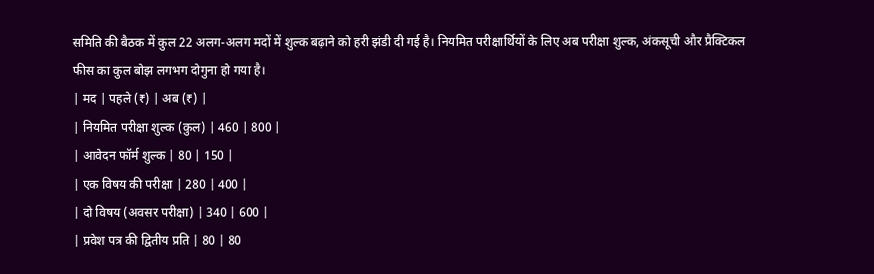समिति की बैठक में कुल 22 अलग-अलग मदों में शुल्क बढ़ाने को हरी झंडी दी गई है। नियमित परीक्षार्थियों के लिए अब परीक्षा शुल्क, अंकसूची और प्रैक्टिकल फीस का कुल बोझ लगभग दोगुना हो गया है।
| मद | पहले (₹) | अब (₹) |
| नियमित परीक्षा शुल्क (कुल) | 460 | 800 |
| आवेदन फॉर्म शुल्क | 80 | 150 |
| एक विषय की परीक्षा | 280 | 400 |
| दो विषय (अवसर परीक्षा) | 340 | 600 |
| प्रवेश पत्र की द्वितीय प्रति | 80 | 80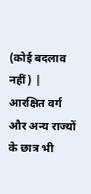(कोई बदलाव नहीं) |
आरक्षित वर्ग और अन्य राज्यों के छात्र भी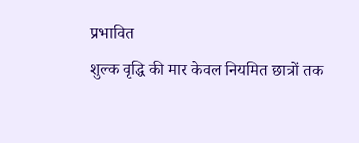प्रभावित
शुल्क वृद्धि की मार केवल नियमित छात्रों तक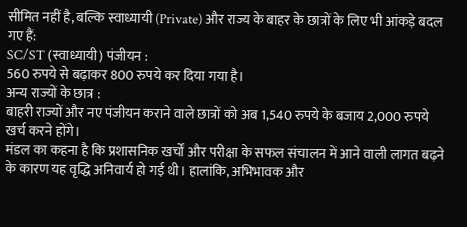सीमित नहीं है, बल्कि स्वाध्यायी (Private) और राज्य के बाहर के छात्रों के लिए भी आंकड़े बदल गए हैं:
SC/ST (स्वाध्यायी) पंजीयन :
560 रुपये से बढ़ाकर 800 रुपये कर दिया गया है।
अन्य राज्यों के छात्र :
बाहरी राज्यों और नए पंजीयन कराने वाले छात्रों को अब 1,540 रुपये के बजाय 2,000 रुपये खर्च करने होंगे।
मंडल का कहना है कि प्रशासनिक खर्चों और परीक्षा के सफल संचालन में आने वाली लागत बढ़ने के कारण यह वृद्धि अनिवार्य हो गई थी। हालांकि, अभिभावक और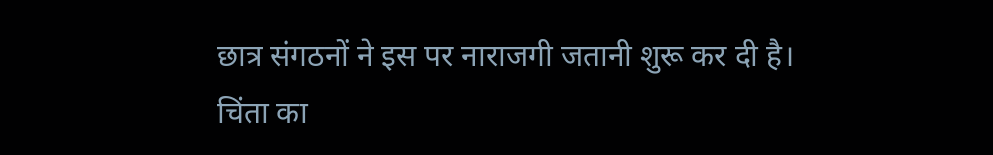छात्र संगठनों ने इस पर नाराजगी जतानी शुरू कर दी है।
चिंता का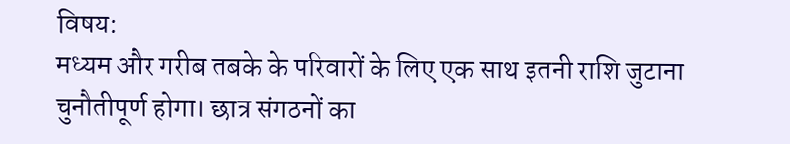विषय:
मध्यम और गरीब तबके के परिवारों के लिए एक साथ इतनी राशि जुटाना चुनौतीपूर्ण होगा। छात्र संगठनों का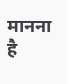मानना है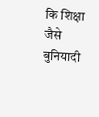कि शिक्षा जैसे बुनियादी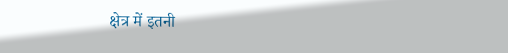क्षेत्र में इतनी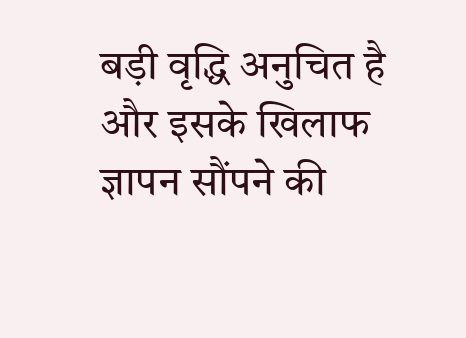बड़ी वृद्धि अनुचित है और इसके खिलाफ ज्ञापन सौंपने की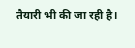तैयारी भी की जा रही है।